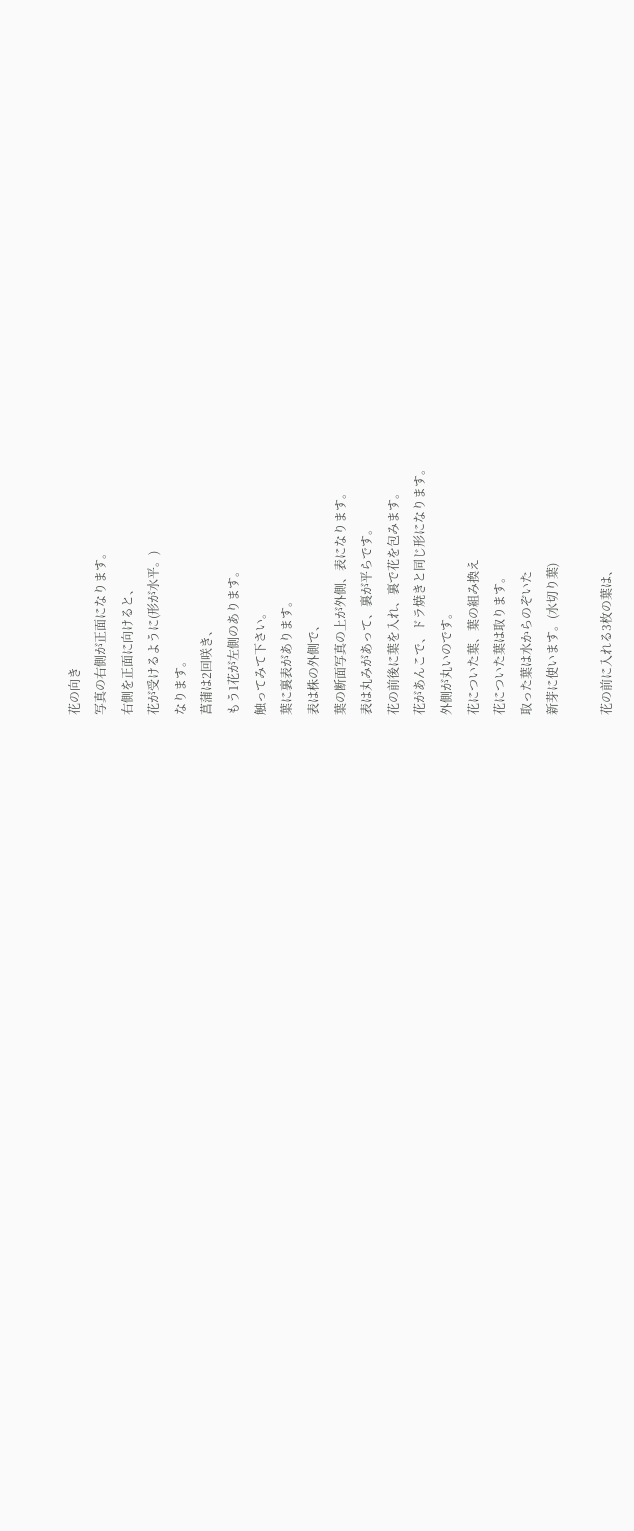花の向き
写真の右側が正面になります。
右側を正面に向けると、
花が受けるように(形が水平。)
なります。
菖蒲は2回咲き、
もう1花が左側のあります。
触ってみて下さい。
葉に裏表があります。
表は株の外側で、
葉の断面写真の上が外側、表になります。
表は丸みがあって、裏が平らです。
花の前後に葉を入れ、裏で花を包みます。
花があんこで、ドラ焼きと同じ形になります。
外側が丸いのです。
花についた葉、葉の組み換え
花についた葉は取ります。
取った葉は水からのぞいた
新芽に使います。(水切り葉)

花の前に入れる3枚の葉は、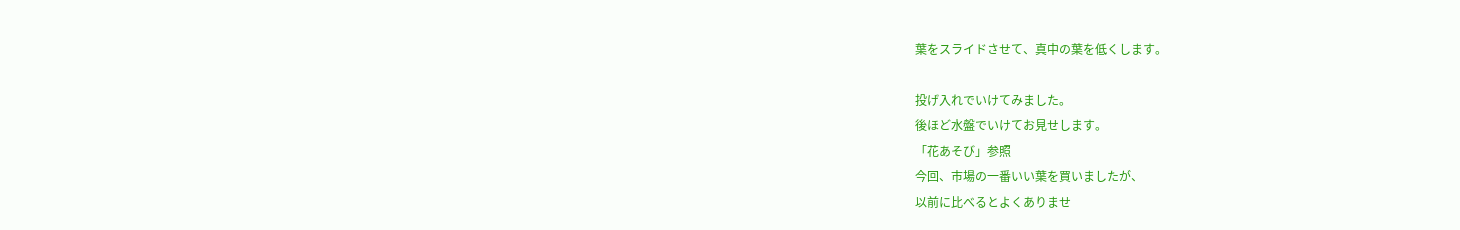葉をスライドさせて、真中の葉を低くします。

投げ入れでいけてみました。
後ほど水盤でいけてお見せします。
「花あそび」参照
今回、市場の一番いい葉を買いましたが、
以前に比べるとよくありませ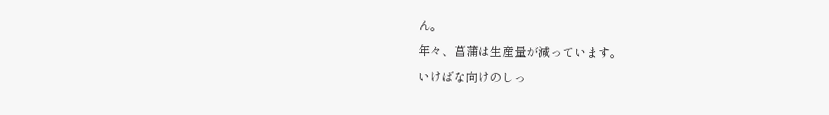ん。
年々、菖蒲は生産量が減っています。
いけばな向けのしっ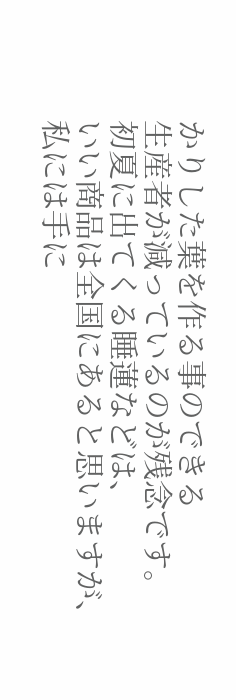かりした葉を作る事のできる
生産者が減っているのが残念です。
初夏に出てくる睡蓮などは、
いい商品は全国にあると思いますが、
私には手に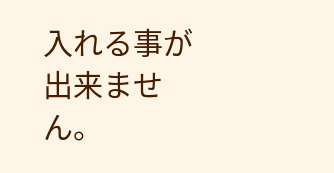入れる事が出来ません。